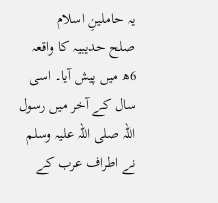یہ حاملینِ اسلام
صلح حدیبیہ کا واقعہ 6ھ میں پیش آیا۔ اسی سال کے آخر میں رسول اللہ صلی اللہ علیہ وسلم نے اطراف عرب کے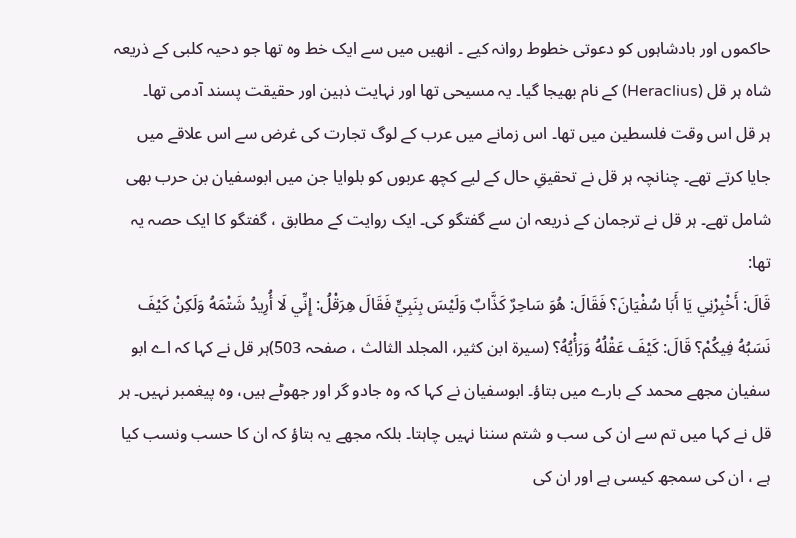حاکموں اور بادشاہوں کو دعوتی خطوط روانہ کیے ۔ انھیں میں سے ایک خط وہ تھا جو دحیہ کلبی کے ذریعہ شاہ ہر قل (Heraclius) کے نام بھیجا گیا۔ یہ مسیحی تھا اور نہایت ذہین اور حقیقت پسند آدمی تھا۔
ہر قل اس وقت فلسطین میں تھا۔ اس زمانے میں عرب کے لوگ تجارت کی غرض سے اس علاقے میں جایا کرتے تھے۔ چنانچہ ہر قل نے تحقیقِ حال کے لیے کچھ عربوں کو بلوایا جن میں ابوسفیان بن حرب بھی شامل تھے۔ ہر قل نے ترجمان کے ذریعہ ان سے گفتگو کی۔ ایک روایت کے مطابق ، گفتگو کا ایک حصہ یہ تھا:
قَالَ: أَخْبِرْنِي يَا أَبَا سُفْيَانَ؟ فَقَالَ: هُوَ سَاحِرٌ كَذَّابٌ وَلَيْسَ بِنَبِيٍّ فَقَالَ هِرَقْلُ: إِنِّي لَا أُرِيدُ شَتْمَهُ وَلَكِنْ كَيْفَ نَسَبُهُ فِيكُمْ؟ قَالَ: كَيْفَ عَقْلُهُ وَرَأْيُهُ؟ (سیرۃ ابن کثیر، المجلد الثالث ، صفحہ 503)ہر قل نے کہا کہ اے ابو سفیان مجھے محمد کے بارے میں بتاؤ۔ ابوسفیان نے کہا کہ وہ جادو گر اور جھوٹے ہیں، وہ پیغمبر نہیں۔ ہر قل نے کہا میں تم سے ان کی سب و شتم سننا نہیں چاہتا۔ بلکہ مجھے یہ بتاؤ کہ ان کا حسب ونسب کیا ہے ، ان کی سمجھ کیسی ہے اور ان کی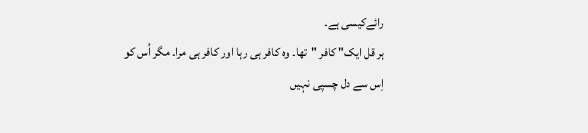رائےکیسی ہے۔
ہر قل ایک" کافر "تھا۔ وہ کافر ہی رہا اور کافر ہی مرا۔ مگر اُس کو اِس سے دل چسپی نہیں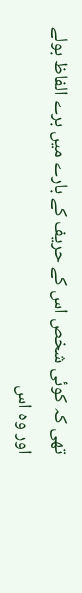تھی کہ کوئی شخص اس کے حریف کے بارے میں برے الفاظ بولے اور وہ اس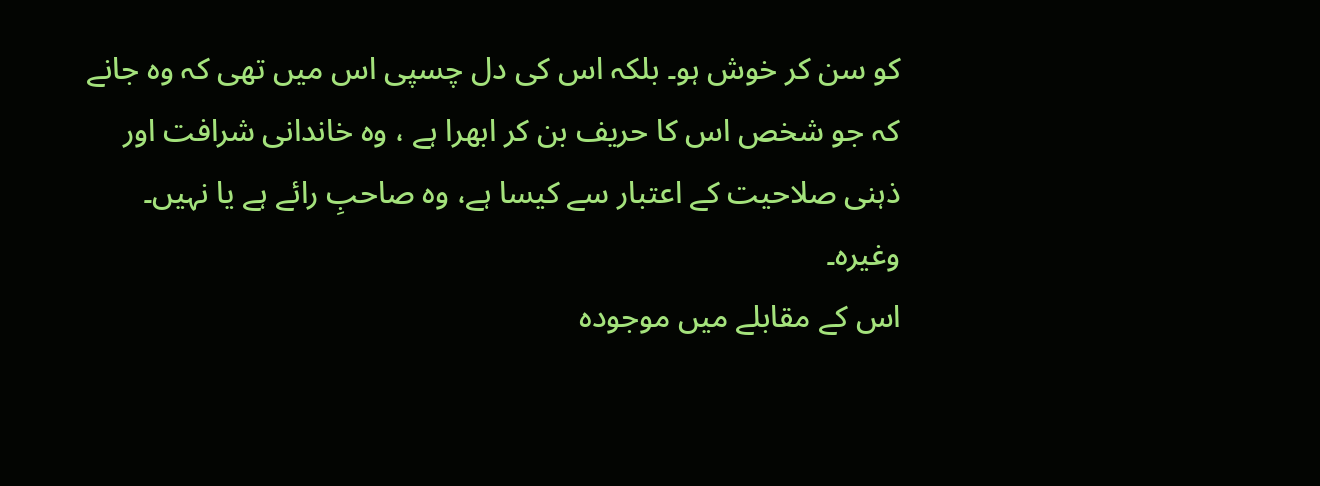کو سن کر خوش ہو۔ بلکہ اس کی دل چسپی اس میں تھی کہ وہ جانے کہ جو شخص اس کا حریف بن کر ابھرا ہے ، وہ خاندانی شرافت اور ذہنی صلاحیت کے اعتبار سے کیسا ہے، وہ صاحبِ رائے ہے یا نہیں۔ وغیرہ۔
اس کے مقابلے میں موجودہ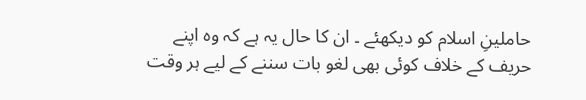حاملینِ اسلام کو دیکھئے ۔ ان کا حال یہ ہے کہ وہ اپنے حریف کے خلاف کوئی بھی لغو بات سننے کے لیے ہر وقت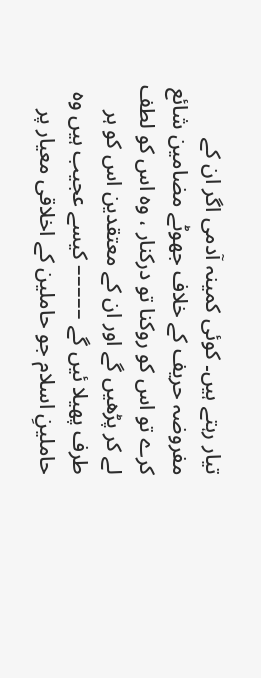تیار رہتے ہیں۔ کوئی کمینہ آدمی اگر ان کے مفروضہ حریف کے خلاف جھوٹے مضامین شائع کرے تو اس کو روکنا تو درکنار ، وہ اس کو لطف لے کر پڑھیں گے اور ان کے معتقدین اس کو ہر طرف پھیلا ئیں گے ––––– کیسے عجیب ہیں وہ حاملینِ اسلام جو حاملین کے اخلاقی معیار پر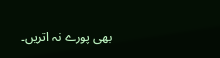بھی پورے نہ اتریں۔